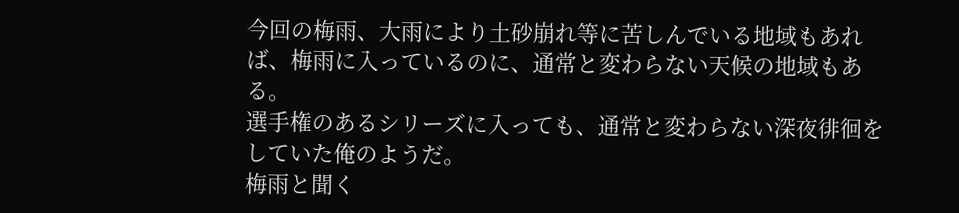今回の梅雨、大雨により土砂崩れ等に苦しんでいる地域もあれば、梅雨に入っているのに、通常と変わらない天候の地域もある。
選手権のあるシリーズに入っても、通常と変わらない深夜徘徊をしていた俺のようだ。
梅雨と聞く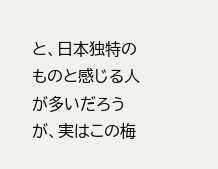と、日本独特のものと感じる人が多いだろうが、実はこの梅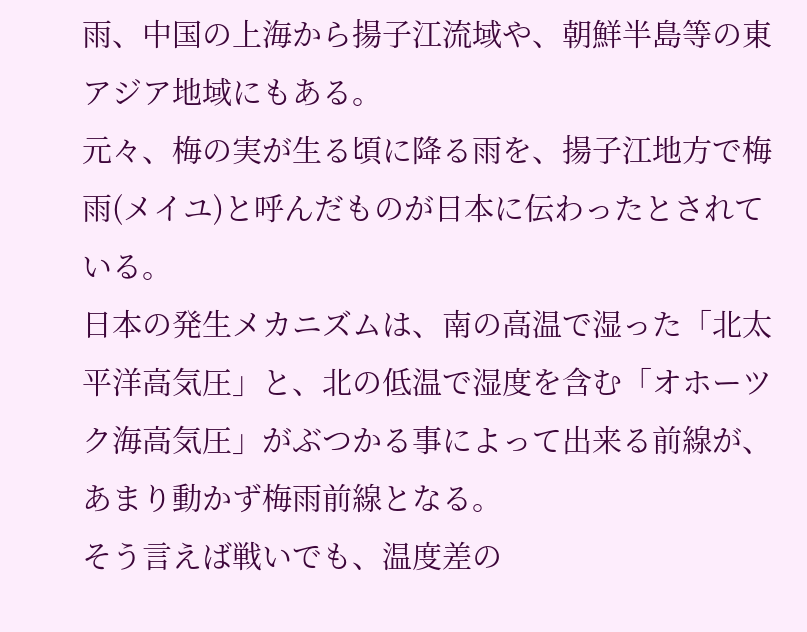雨、中国の上海から揚子江流域や、朝鮮半島等の東アジア地域にもある。
元々、梅の実が生る頃に降る雨を、揚子江地方で梅雨(メイユ)と呼んだものが日本に伝わったとされている。
日本の発生メカニズムは、南の高温で湿った「北太平洋高気圧」と、北の低温で湿度を含む「オホーツク海高気圧」がぶつかる事によって出来る前線が、あまり動かず梅雨前線となる。
そう言えば戦いでも、温度差の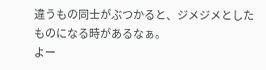違うもの同士がぶつかると、ジメジメとしたものになる時があるなぁ。
よー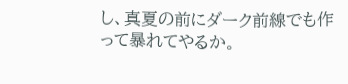し、真夏の前にダーク前線でも作って暴れてやるか。